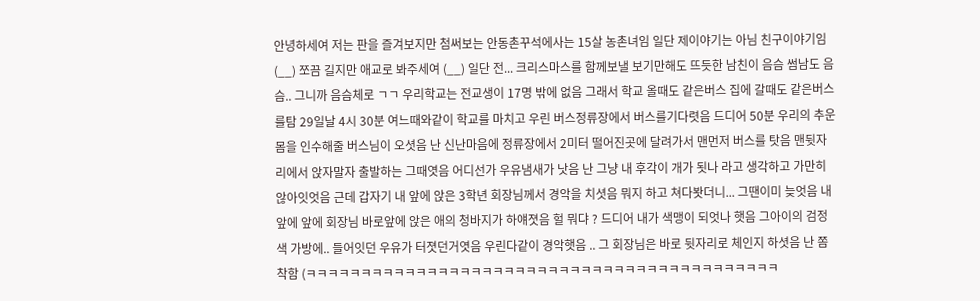안녕하세여 저는 판을 즐겨보지만 첨써보는 안동촌꾸석에사는 15살 농촌녀임 일단 제이야기는 아님 친구이야기임 (__) 쪼끔 길지만 애교로 봐주세여 (__) 일단 전... 크리스마스를 함께보낼 보기만해도 뜨듯한 남친이 음슴 썸남도 음슴.. 그니까 음슴체로 ㄱㄱ 우리학교는 전교생이 17명 밖에 없음 그래서 학교 올때도 같은버스 집에 갈때도 같은버스를탐 29일날 4시 30분 여느때와같이 학교를 마치고 우린 버스정류장에서 버스를기다렷음 드디어 50분 우리의 추운몸을 인수해줄 버스님이 오셧음 난 신난마음에 정류장에서 2미터 떨어진곳에 달려가서 맨먼저 버스를 탓음 맨뒷자리에서 앉자말자 출발하는 그때엿음 어디선가 우유냄새가 낫음 난 그냥 내 후각이 개가 됫나 라고 생각하고 가만히 않아잇엇음 근데 갑자기 내 앞에 앉은 3학년 회장님께서 경악을 치셧음 뭐지 하고 쳐다봣더니... 그땐이미 늦엇음 내 앞에 앞에 회장님 바로앞에 앉은 애의 청바지가 하얘졋음 헐 뭐댜 ? 드디어 내가 색맹이 되엇나 햇음 그아이의 검정색 가방에.. 들어잇던 우유가 터졋던거엿음 우린다같이 경악햇음 .. 그 회장님은 바로 뒷자리로 체인지 하셧음 난 쫌 착함 (ㅋㅋㅋㅋㅋㅋㅋㅋㅋㅋㅋㅋㅋㅋㅋㅋㅋㅋㅋㅋㅋㅋㅋㅋㅋㅋㅋㅋㅋㅋㅋㅋㅋㅋㅋㅋㅋㅋㅋㅋㅋㅋㅋ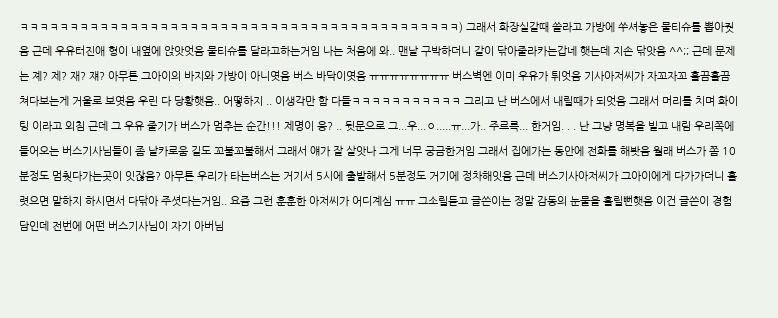ㅋㅋㅋㅋㅋㅋㅋㅋㅋㅋㅋㅋㅋㅋㅋㅋㅋㅋㅋㅋㅋㅋㅋㅋㅋㅋㅋㅋㅋㅋㅋㅋㅋㅋㅋㅋㅋㅋㅋㅋㅋㅋㅋㅋ) 그래서 화장실갈때 쓸라고 가방에 쑤셔놓은 물티슈를 뽑아줫음 근데 우유터진애 형이 내옆에 앉앗엇음 물티슈를 달라고하는거임 나는 처음에 와.. 맨날 구박하더니 같이 닦아줄라카는갑네 햇는데 지손 닦앗음 ^^;; 근데 문제는 졔? 제? 재? 쟤? 아무튼 그아이의 바지와 가방이 아니엿음 버스 바닥이엿음 ㅠㅠㅠㅠㅠㅠㅠㅠ 버스벽엔 이미 우유가 튀엇음 기사아저씨가 자꼬자꼬 흘끔흘끔 쳐다보는게 거울로 보엿음 우린 다 당황햇음.. 어떻하지 .. 이생각만 함 다들ㅋㅋㅋㅋㅋㅋㅋㅋㅋㅋㅋ 그리고 난 버스에서 내릴때가 되엇음 그래서 머리를 치며 화이팅 이라고 외침 근데 그 우유 줄기가 버스가 멈추는 순간!!! 제명이 응? .. 뒷문으로 그...우...ㅇ.....ㅠ...가.. 주르륵... 한거임. . . 난 그냥 명복을 빌고 내림 우리쪽에 들어오는 버스기사님들이 좀 날카로움 길도 꼬불꼬불해서 그래서 얘가 잘 살앗나 그게 너무 궁금한거임 그래서 집에가는 동안에 전화를 해봣음 월래 버스가 쫌 10분정도 멈췃다가는곳이 잇잖음? 아무튼 우리가 타는버스는 거기서 5시에 출발해서 5분정도 거기에 정차해잇음 근데 버스기사아저씨가 그아이에게 다가가더니 흘렷으면 말하지 하시면서 다닦아 주셧다는거임.. 요즘 그런 훈훈한 아저씨가 어디계심 ㅠㅠ 그소릴듣고 글쓴이는 정말 감동의 눈물을 흘릴뻔햇음 이건 글쓴이 경험담인데 전번에 어떤 버스기사님이 자기 아버님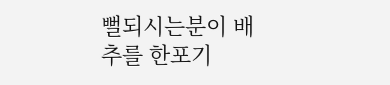뻘되시는분이 배추를 한포기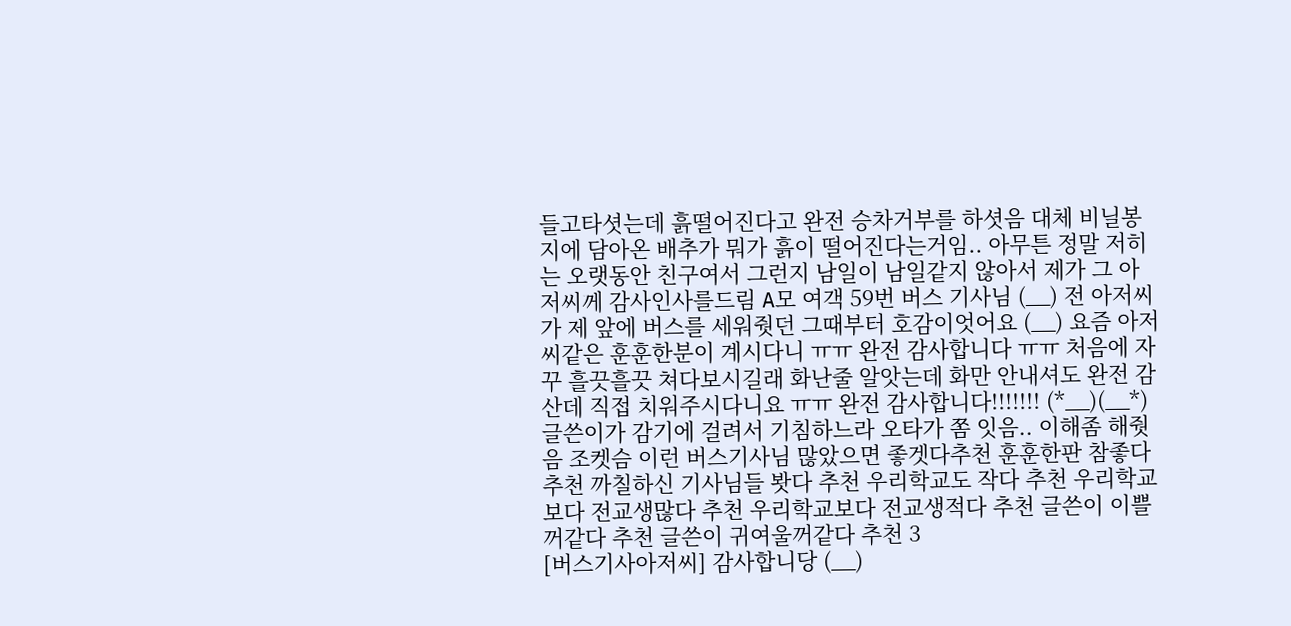들고타셧는데 흙떨어진다고 완전 승차거부를 하셧음 대체 비닐봉지에 담아온 배추가 뭐가 흙이 떨어진다는거임.. 아무튼 정말 저히는 오랫동안 친구여서 그런지 남일이 남일같지 않아서 제가 그 아저씨께 감사인사를드림 A모 여객 59번 버스 기사님 (__) 전 아저씨가 제 앞에 버스를 세워줫던 그때부터 호감이엇어요 (__) 요즘 아저씨같은 훈훈한분이 계시다니 ㅠㅠ 완전 감사합니다 ㅠㅠ 처음에 자꾸 흘끗흘끗 쳐다보시길래 화난줄 알앗는데 화만 안내셔도 완전 감산데 직접 치워주시다니요 ㅠㅠ 완전 감사합니다!!!!!!! (*__)(__*) 글쓴이가 감기에 걸려서 기침하느라 오타가 쫌 잇음.. 이해좀 해줫음 조켓슴 이런 버스기사님 많았으면 좋겟다추천 훈훈한판 참좋다 추천 까칠하신 기사님들 봣다 추천 우리학교도 작다 추천 우리학교보다 전교생많다 추천 우리학교보다 전교생적다 추천 글쓴이 이쁠꺼같다 추천 글쓴이 귀여울꺼같다 추천 3
[버스기사아저씨] 감사합니당 (__)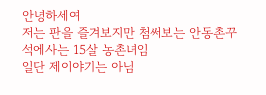안녕하세여
저는 판을 즐겨보지만 첨써보는 안동촌꾸석에사는 15살 농촌녀임
일단 제이야기는 아님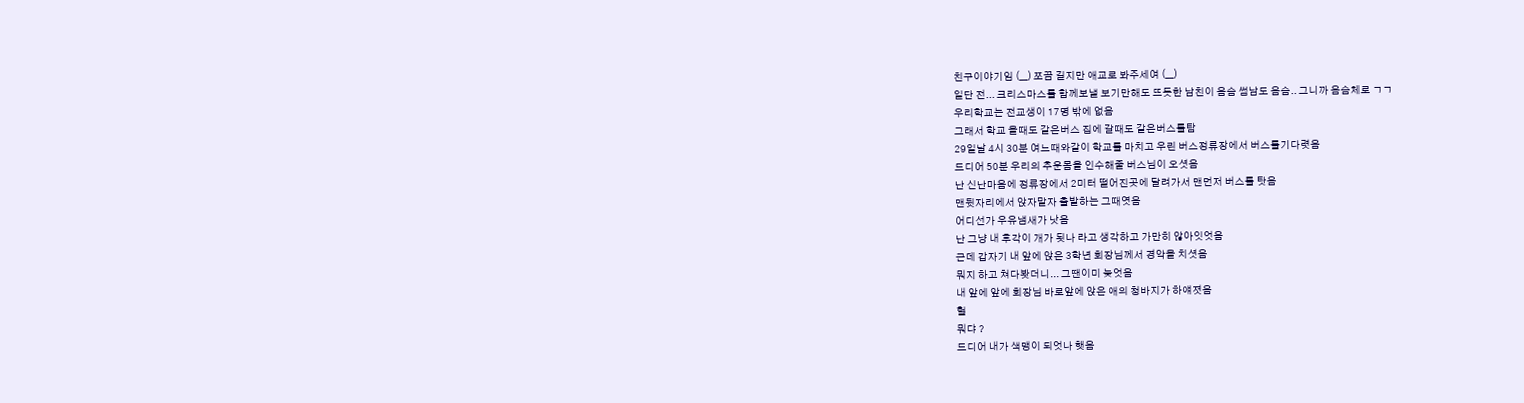친구이야기임 (__) 쪼끔 길지만 애교로 봐주세여 (__)
일단 전... 크리스마스를 함께보낼 보기만해도 뜨듯한 남친이 음슴 썸남도 음슴.. 그니까 음슴체로 ㄱㄱ
우리학교는 전교생이 17명 밖에 없음
그래서 학교 올때도 같은버스 집에 갈때도 같은버스를탐
29일날 4시 30분 여느때와같이 학교를 마치고 우린 버스정류장에서 버스를기다렷음
드디어 50분 우리의 추운몸을 인수해줄 버스님이 오셧음
난 신난마음에 정류장에서 2미터 떨어진곳에 달려가서 맨먼저 버스를 탓음
맨뒷자리에서 앉자말자 출발하는 그때엿음
어디선가 우유냄새가 낫음
난 그냥 내 후각이 개가 됫나 라고 생각하고 가만히 않아잇엇음
근데 갑자기 내 앞에 앉은 3학년 회장님께서 경악을 치셧음
뭐지 하고 쳐다봣더니... 그땐이미 늦엇음
내 앞에 앞에 회장님 바로앞에 앉은 애의 청바지가 하얘졋음
헐
뭐댜 ?
드디어 내가 색맹이 되엇나 햇음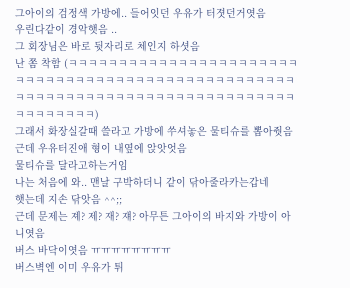그아이의 검정색 가방에.. 들어잇던 우유가 터졋던거엿음
우린다같이 경악햇음 ..
그 회장님은 바로 뒷자리로 체인지 하셧음
난 쫌 착함 (ㅋㅋㅋㅋㅋㅋㅋㅋㅋㅋㅋㅋㅋㅋㅋㅋㅋㅋㅋㅋㅋㅋㅋㅋㅋㅋㅋㅋㅋㅋㅋㅋㅋㅋㅋㅋㅋㅋㅋㅋㅋㅋㅋㅋㅋㅋㅋㅋㅋㅋㅋㅋㅋㅋㅋㅋㅋㅋㅋㅋㅋㅋㅋㅋㅋㅋㅋㅋㅋㅋㅋㅋㅋㅋㅋㅋㅋㅋㅋㅋㅋㅋㅋㅋㅋㅋㅋ)
그래서 화장실갈때 쓸라고 가방에 쑤셔놓은 물티슈를 뽑아줫음
근데 우유터진애 형이 내옆에 앉앗엇음
물티슈를 달라고하는거임
나는 처음에 와.. 맨날 구박하더니 같이 닦아줄라카는갑네
햇는데 지손 닦앗음 ^^;;
근데 문제는 졔? 제? 재? 쟤? 아무튼 그아이의 바지와 가방이 아니엿음
버스 바닥이엿음 ㅠㅠㅠㅠㅠㅠㅠㅠ
버스벽엔 이미 우유가 튀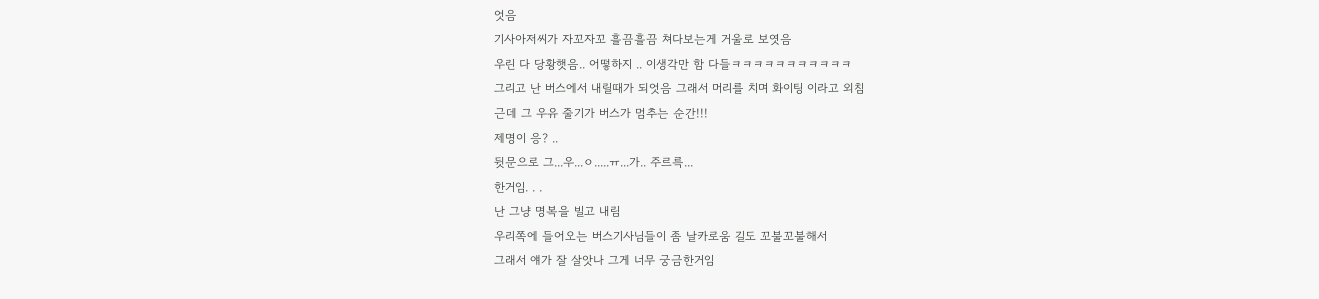엇음
기사아저씨가 자꼬자꼬 흘끔흘끔 쳐다보는게 거울로 보엿음
우린 다 당황햇음.. 어떻하지 .. 이생각만 함 다들ㅋㅋㅋㅋㅋㅋㅋㅋㅋㅋㅋ
그리고 난 버스에서 내릴때가 되엇음 그래서 머리를 치며 화이팅 이라고 외침
근데 그 우유 줄기가 버스가 멈추는 순간!!!
제명이 응? ..
뒷문으로 그...우...ㅇ.....ㅠ...가.. 주르륵...
한거임. . .
난 그냥 명복을 빌고 내림
우리쪽에 들어오는 버스기사님들이 좀 날카로움 길도 꼬불꼬불해서
그래서 얘가 잘 살앗나 그게 너무 궁금한거임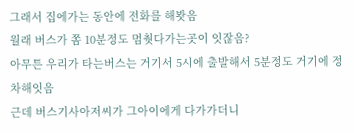그래서 집에가는 동안에 전화를 해봣음
월래 버스가 쫌 10분정도 멈췃다가는곳이 잇잖음?
아무튼 우리가 타는버스는 거기서 5시에 출발해서 5분정도 거기에 정차해잇음
근데 버스기사아저씨가 그아이에게 다가가더니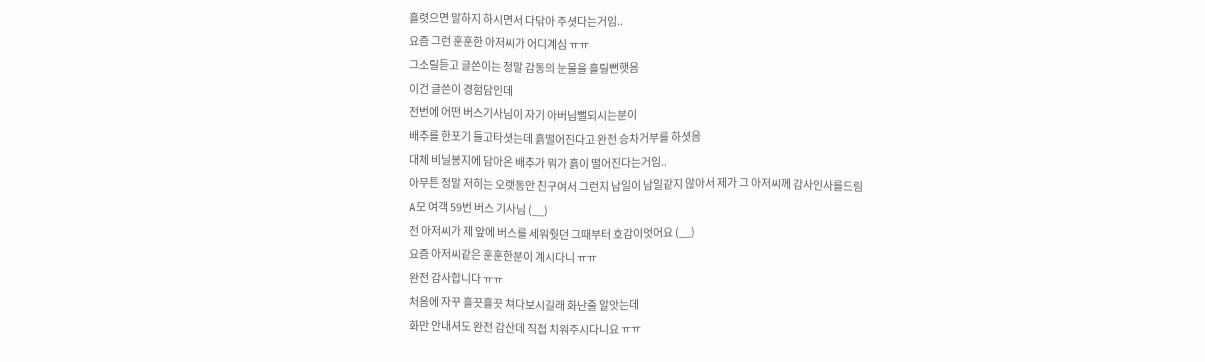흘렷으면 말하지 하시면서 다닦아 주셧다는거임..
요즘 그런 훈훈한 아저씨가 어디계심 ㅠㅠ
그소릴듣고 글쓴이는 정말 감동의 눈물을 흘릴뻔햇음
이건 글쓴이 경험담인데
전번에 어떤 버스기사님이 자기 아버님뻘되시는분이
배추를 한포기 들고타셧는데 흙떨어진다고 완전 승차거부를 하셧음
대체 비닐봉지에 담아온 배추가 뭐가 흙이 떨어진다는거임..
아무튼 정말 저히는 오랫동안 친구여서 그런지 남일이 남일같지 않아서 제가 그 아저씨께 감사인사를드림
A모 여객 59번 버스 기사님 (__)
전 아저씨가 제 앞에 버스를 세워줫던 그때부터 호감이엇어요 (__)
요즘 아저씨같은 훈훈한분이 계시다니 ㅠㅠ
완전 감사합니다 ㅠㅠ
처음에 자꾸 흘끗흘끗 쳐다보시길래 화난줄 알앗는데
화만 안내셔도 완전 감산데 직접 치워주시다니요 ㅠㅠ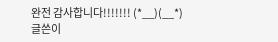완전 감사합니다!!!!!!! (*__)(__*)
글쓴이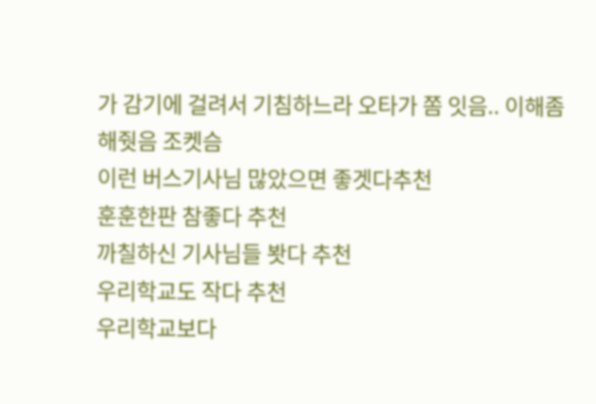가 감기에 걸려서 기침하느라 오타가 쫌 잇음.. 이해좀 해줫음 조켓슴
이런 버스기사님 많았으면 좋겟다추천
훈훈한판 참좋다 추천
까칠하신 기사님들 봣다 추천
우리학교도 작다 추천
우리학교보다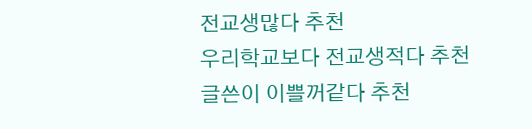전교생많다 추천
우리학교보다 전교생적다 추천
글쓴이 이쁠꺼같다 추천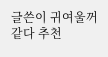글쓴이 귀여울꺼같다 추천